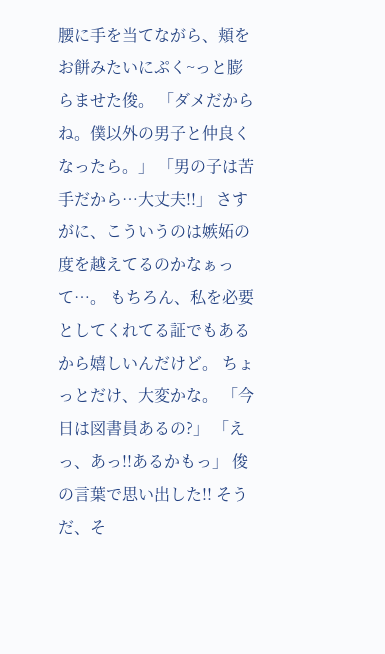腰に手を当てながら、頬をお餅みたいにぷく~っと膨らませた俊。 「ダメだからね。僕以外の男子と仲良くなったら。」 「男の子は苦手だから…大丈夫!!」 さすがに、こういうのは嫉妬の度を越えてるのかなぁって…。 もちろん、私を必要としてくれてる証でもあるから嬉しいんだけど。 ちょっとだけ、大変かな。 「今日は図書員あるの?」 「えっ、あっ!!あるかもっ」 俊の言葉で思い出した!! そうだ、そ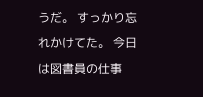うだ。 すっかり忘れかけてた。 今日は図書員の仕事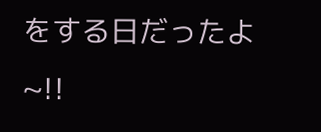をする日だったよ~!!